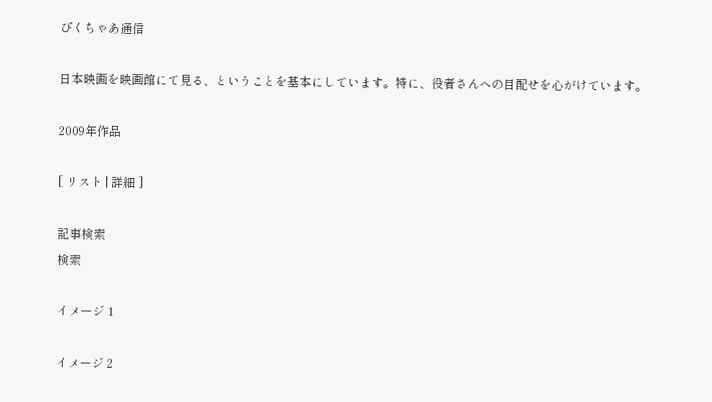ぴくちゃあ通信

日本映画を映画館にて見る、ということを基本にしています。特に、役者さんへの目配せを心がけています。

2009年作品

[ リスト | 詳細 ]

記事検索
検索

イメージ 1

イメージ 2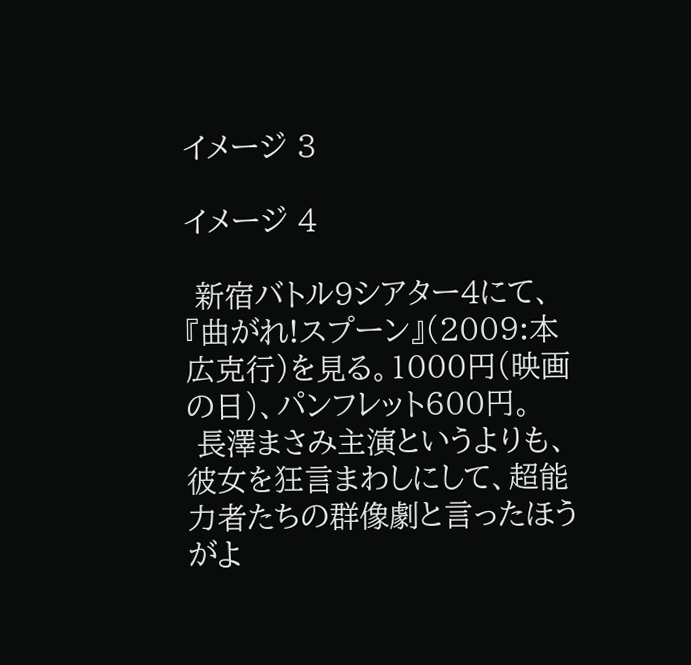イメージ 3

イメージ 4

 新宿バトル9シアター4にて、『曲がれ!スプーン』(2009:本広克行)を見る。1000円(映画の日)、パンフレット600円。
 長澤まさみ主演というよりも、彼女を狂言まわしにして、超能力者たちの群像劇と言ったほうがよ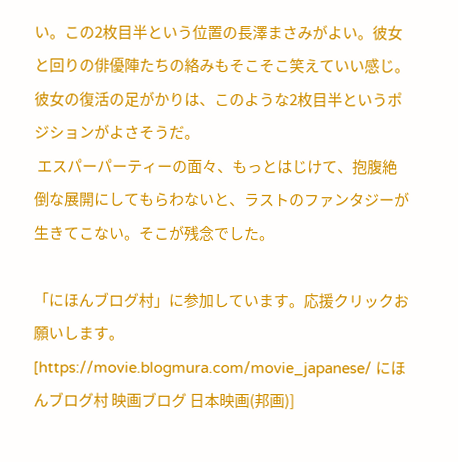い。この2枚目半という位置の長澤まさみがよい。彼女と回りの俳優陣たちの絡みもそこそこ笑えていい感じ。彼女の復活の足がかりは、このような2枚目半というポジションがよさそうだ。
 エスパーパーティーの面々、もっとはじけて、抱腹絶倒な展開にしてもらわないと、ラストのファンタジーが生きてこない。そこが残念でした。

「にほんブログ村」に参加しています。応援クリックお願いします。
[https://movie.blogmura.com/movie_japanese/ にほんブログ村 映画ブログ 日本映画(邦画)]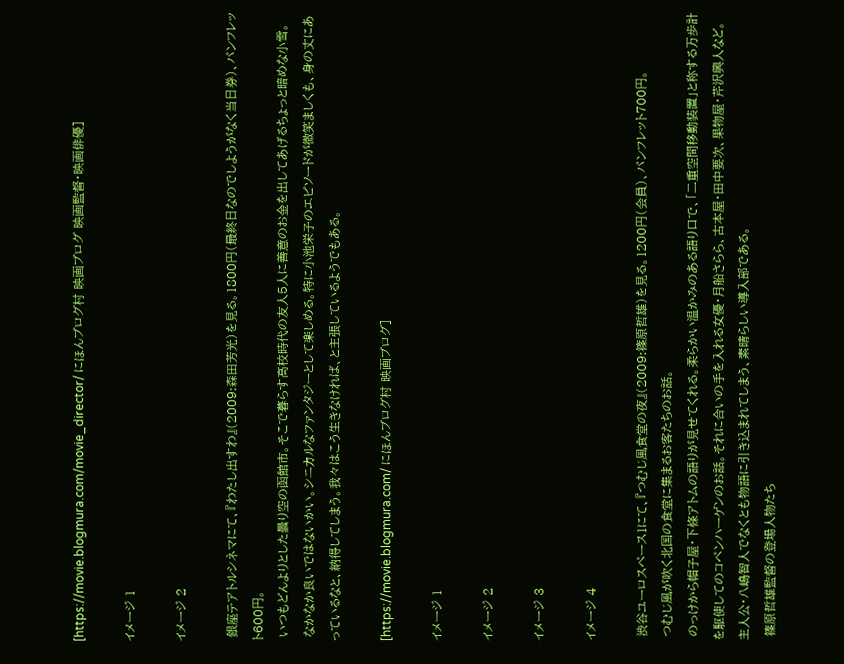[https://movie.blogmura.com/movie_director/ にほんブログ村 映画ブログ 映画監督・映画俳優]

イメージ 1

イメージ 2

 銀座テアトルシネマにて、『わたし出すわ』(2009:森田芳光)を見る。1800円(最終日なのでしようがなく当日券)、パンフレット600円。
 いつもどんよりとした曇り空の函館市。そこで暮らす高校時代の友人5人に善意のお金を出してあげるちょっと暗めな小雪。
 なかなか良いではないかい。シニカルなファンタジーとして楽しめる。特に小池栄子のエピソードが微笑ましくも、身の丈にあっているなと、納得してしまう。我々はこう生きなければ、と主張しているようでもある。

[https://movie.blogmura.com/ にほんブログ村 映画ブログ]

イメージ 1

イメージ 2

イメージ 3

イメージ 4

 渋谷ユーロスペース1にて、『つむじ風食堂の夜』(2009:篠原哲雄)を見る。1200円(会員)、パンフレット700円。
 つむじ風が吹く北国の食堂に集まるお客たちのお話。
 のっけから帽子屋・下條アトムの語りが見せてくれる。柔らかい温かみのある語り口で、「二重空間移動装置」と称する万歩計を駆使してのコペンハーゲンのお話。それに合いの手を入れる女優・月船さらら、古本屋・田中要次、果物屋・芹沢興人など。主人公・八嶋智人でなくとも物語に引き込まれてしまう、素晴らしい導入部である。
 篠原哲雄監督の登場人物たち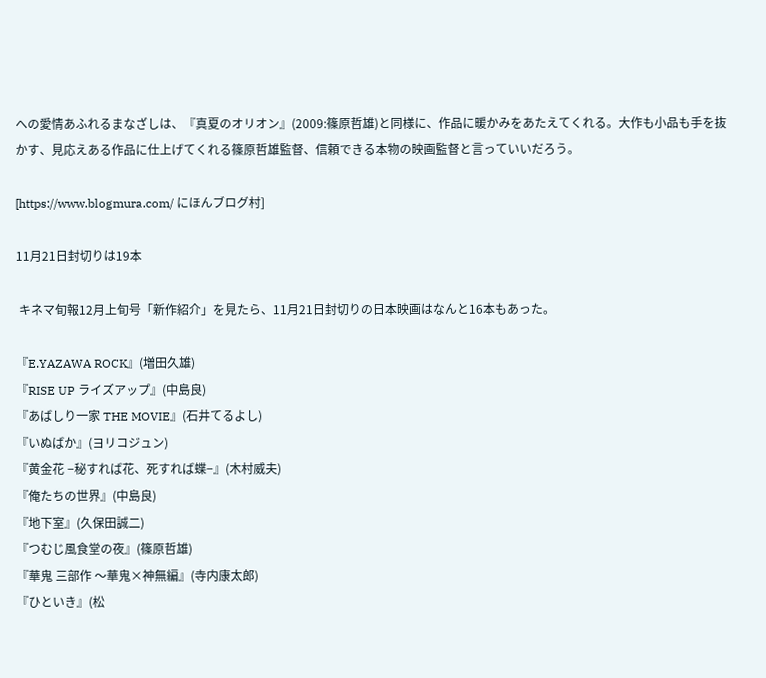への愛情あふれるまなざしは、『真夏のオリオン』(2009:篠原哲雄)と同様に、作品に暖かみをあたえてくれる。大作も小品も手を抜かす、見応えある作品に仕上げてくれる篠原哲雄監督、信頼できる本物の映画監督と言っていいだろう。

[https://www.blogmura.com/ にほんブログ村]

11月21日封切りは19本

 キネマ旬報12月上旬号「新作紹介」を見たら、11月21日封切りの日本映画はなんと16本もあった。

『E.YAZAWA ROCK』(増田久雄)
『RISE UP ライズアップ』(中島良)
『あばしり一家 THE MOVIE』(石井てるよし)
『いぬばか』(ヨリコジュン)
『黄金花 −秘すれば花、死すれば蝶−』(木村威夫)
『俺たちの世界』(中島良)
『地下室』(久保田誠二)
『つむじ風食堂の夜』(篠原哲雄)
『華鬼 三部作 〜華鬼×神無編』(寺内康太郎)
『ひといき』(松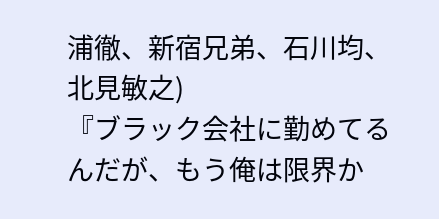浦徹、新宿兄弟、石川均、北見敏之)
『ブラック会社に勤めてるんだが、もう俺は限界か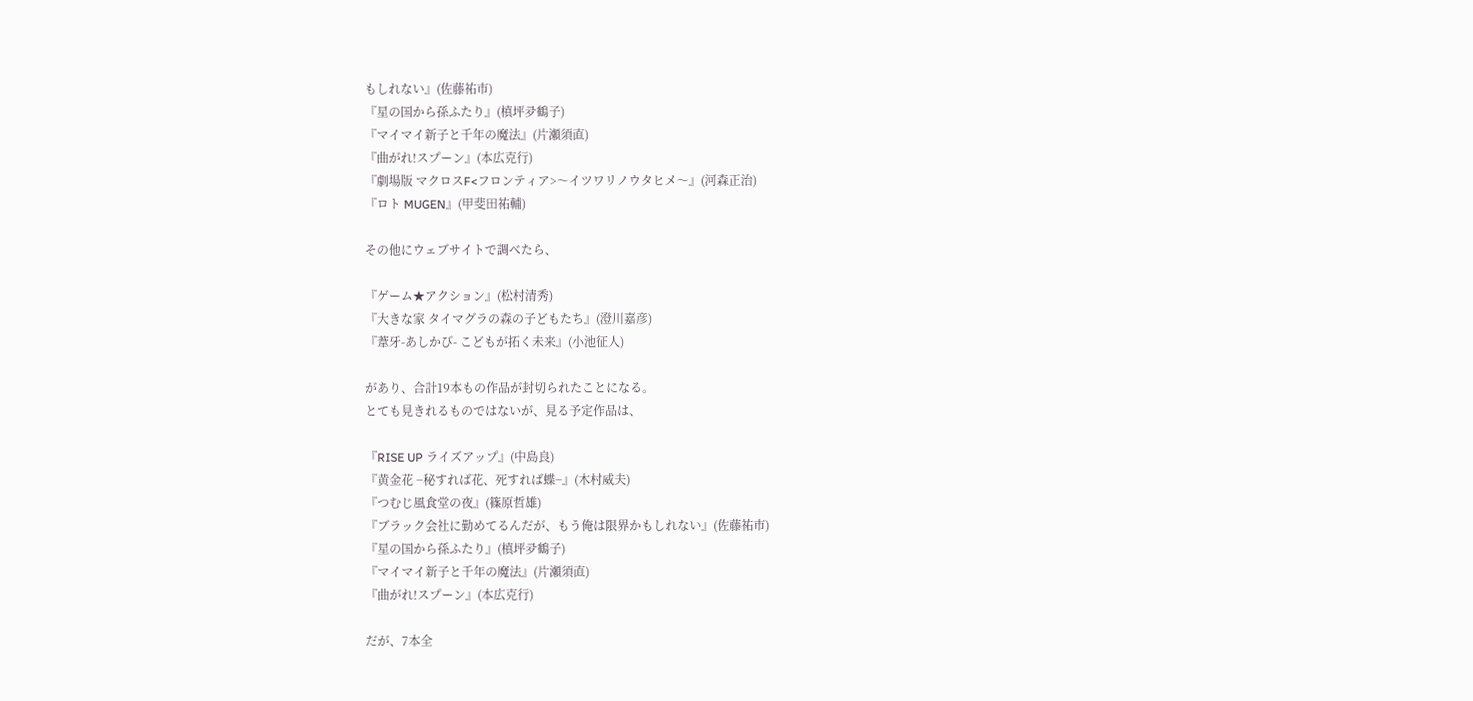もしれない』(佐藤祐市)
『星の国から孫ふたり』(槙坪夛鶴子)
『マイマイ新子と千年の魔法』(片瀬須直)
『曲がれ!スプーン』(本広克行)
『劇場版 マクロスF<フロンティア>〜イツワリノウタヒメ〜』(河森正治)
『ロト MUGEN』(甲斐田祐輔)

その他にウェブサイトで調べたら、

『ゲーム★アクション』(松村清秀)
『大きな家 タイマグラの森の子どもたち』(澄川嘉彦)
『葦牙-あしかび- こどもが拓く未来』(小池征人)

があり、合計19本もの作品が封切られたことになる。
とても見きれるものではないが、見る予定作品は、

『RISE UP ライズアップ』(中島良)
『黄金花 −秘すれば花、死すれば蝶−』(木村威夫)
『つむじ風食堂の夜』(篠原哲雄)
『ブラック会社に勤めてるんだが、もう俺は限界かもしれない』(佐藤祐市)
『星の国から孫ふたり』(槙坪夛鶴子)
『マイマイ新子と千年の魔法』(片瀬須直)
『曲がれ!スプーン』(本広克行)

だが、7本全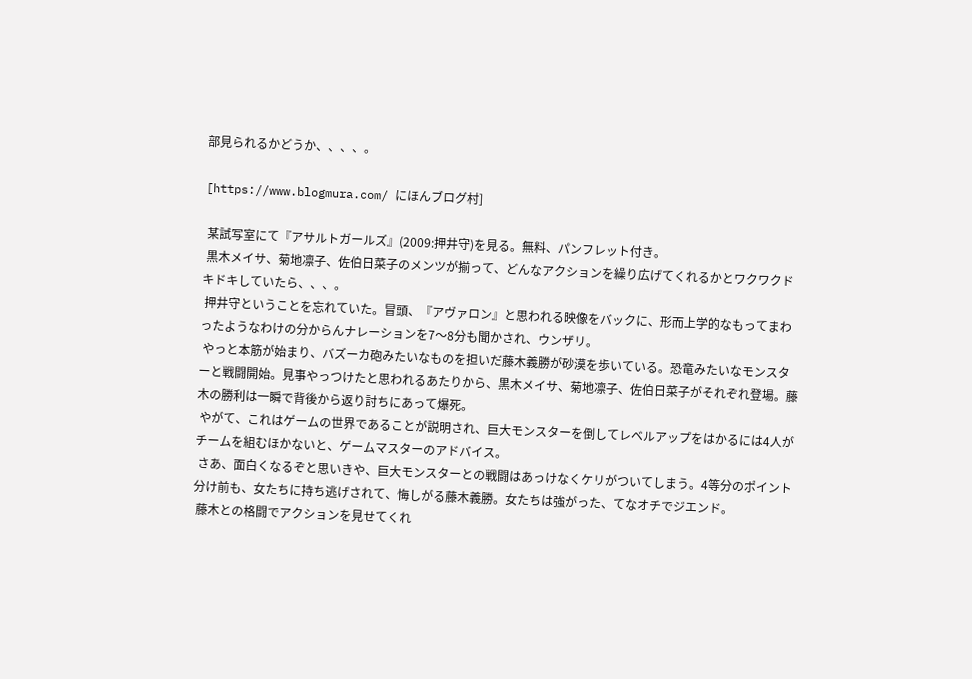部見られるかどうか、、、、。

[https://www.blogmura.com/ にほんブログ村]

 某試写室にて『アサルトガールズ』(2009:押井守)を見る。無料、パンフレット付き。
 黒木メイサ、菊地凛子、佐伯日菜子のメンツが揃って、どんなアクションを繰り広げてくれるかとワクワクドキドキしていたら、、、。
 押井守ということを忘れていた。冒頭、『アヴァロン』と思われる映像をバックに、形而上学的なもってまわったようなわけの分からんナレーションを7〜8分も聞かされ、ウンザリ。
 やっと本筋が始まり、バズーカ砲みたいなものを担いだ藤木義勝が砂漠を歩いている。恐竜みたいなモンスターと戦闘開始。見事やっつけたと思われるあたりから、黒木メイサ、菊地凛子、佐伯日菜子がそれぞれ登場。藤木の勝利は一瞬で背後から返り討ちにあって爆死。
 やがて、これはゲームの世界であることが説明され、巨大モンスターを倒してレベルアップをはかるには4人がチームを組むほかないと、ゲームマスターのアドバイス。
 さあ、面白くなるぞと思いきや、巨大モンスターとの戦闘はあっけなくケリがついてしまう。4等分のポイント分け前も、女たちに持ち逃げされて、悔しがる藤木義勝。女たちは強がった、てなオチでジエンド。
 藤木との格闘でアクションを見せてくれ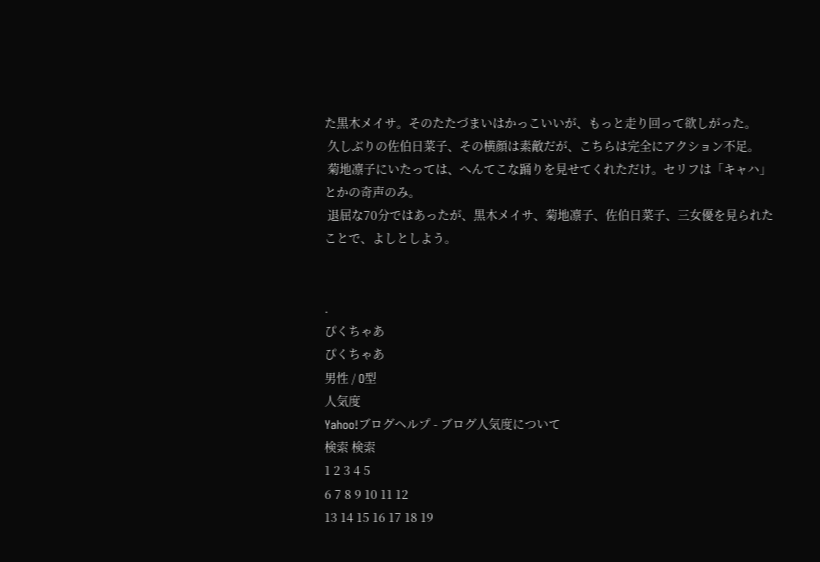た黒木メイサ。そのたたづまいはかっこいいが、もっと走り回って欲しがった。
 久しぶりの佐伯日菜子、その横顔は素敵だが、こちらは完全にアクション不足。
 菊地凛子にいたっては、へんてこな踊りを見せてくれただけ。セリフは「キャハ」とかの奇声のみ。
 退屈な70分ではあったが、黒木メイサ、菊地凛子、佐伯日菜子、三女優を見られたことで、よしとしよう。


.
ぴくちゃあ
ぴくちゃあ
男性 / O型
人気度
Yahoo!ブログヘルプ - ブログ人気度について
検索 検索
1 2 3 4 5
6 7 8 9 10 11 12
13 14 15 16 17 18 19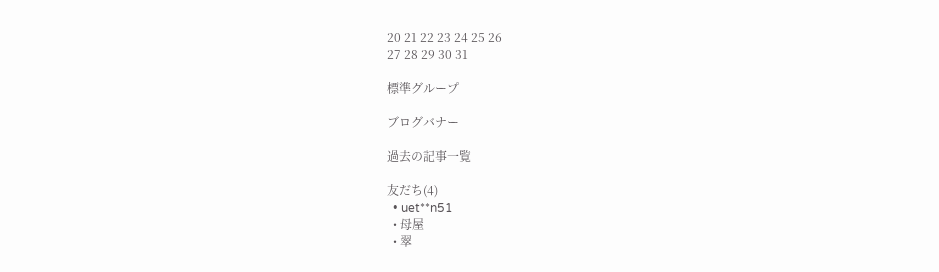20 21 22 23 24 25 26
27 28 29 30 31

標準グループ

ブログバナー

過去の記事一覧

友だち(4)
  • uet**n51
  • 母屋
  • 翠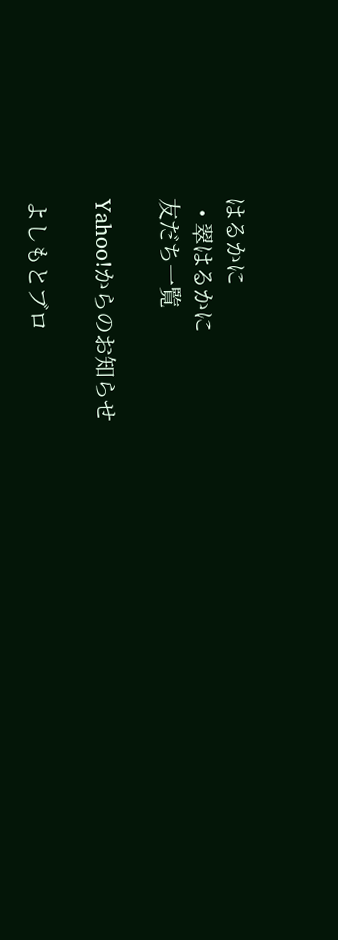はるかに
  • 翠はるかに
友だち一覧

Yahoo!からのお知らせ

よしもとブロ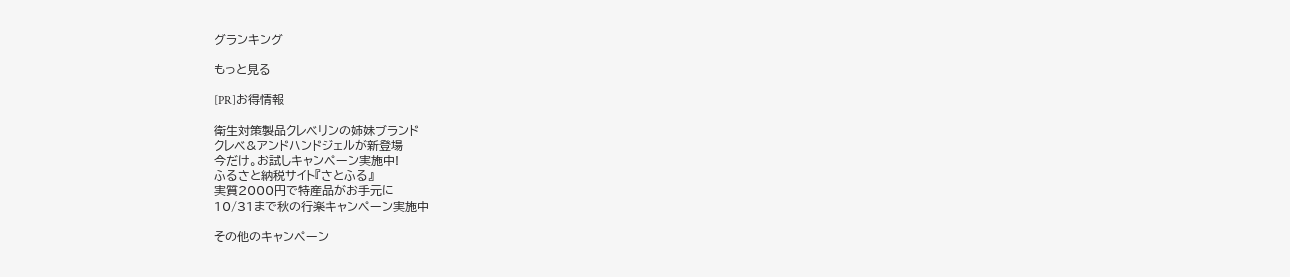グランキング

もっと見る

[PR]お得情報

衛生対策製品クレベリンの姉妹ブランド
クレベ&アンドハンドジェルが新登場
今だけ。お試しキャンペーン実施中!
ふるさと納税サイト『さとふる』
実質2000円で特産品がお手元に
10/31まで秋の行楽キャンペーン実施中

その他のキャンペーン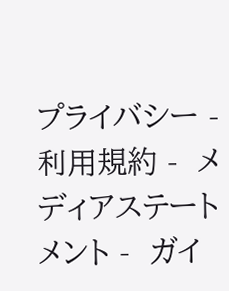プライバシー -  利用規約 -  メディアステートメント -  ガイ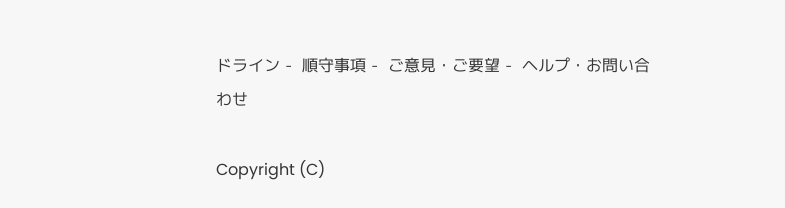ドライン -  順守事項 -  ご意見・ご要望 -  ヘルプ・お問い合わせ

Copyright (C)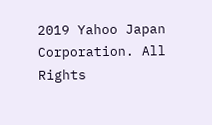2019 Yahoo Japan Corporation. All Rights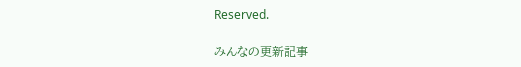Reserved.

みんなの更新記事